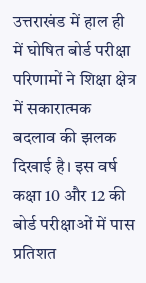उत्तराखंड में हाल ही में घोषित बोर्ड परीक्षा परिणामों ने शिक्षा क्षेत्र में सकारात्मक बदलाव की झलक दिखाई है। इस वर्ष कक्षा 10 और 12 की बोर्ड परीक्षाओं में पास प्रतिशत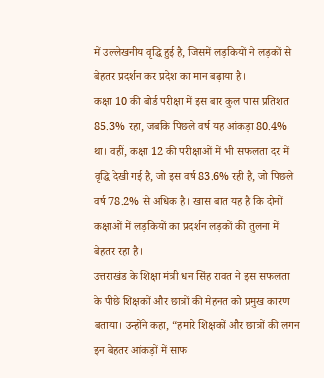में उल्लेखनीय वृद्धि हुई है, जिसमें लड़कियों ने लड़कों से बेहतर प्रदर्शन कर प्रदेश का मान बढ़ाया है।
कक्षा 10 की बोर्ड परीक्षा में इस बार कुल पास प्रतिशत 85.3% रहा, जबकि पिछले वर्ष यह आंकड़ा 80.4% था। वहीं, कक्षा 12 की परीक्षाओं में भी सफलता दर में वृद्धि देखी गई है, जो इस वर्ष 83.6% रही है, जो पिछले वर्ष 78.2% से अधिक है। खास बात यह है कि दोनों कक्षाओं में लड़कियों का प्रदर्शन लड़कों की तुलना में बेहतर रहा है।
उत्तराखंड के शिक्षा मंत्री धन सिंह रावत ने इस सफलता के पीछे शिक्षकों और छात्रों की मेहनत को प्रमुख कारण बताया। उन्होंने कहा, “हमारे शिक्षकों और छात्रों की लगन इन बेहतर आंकड़ों में साफ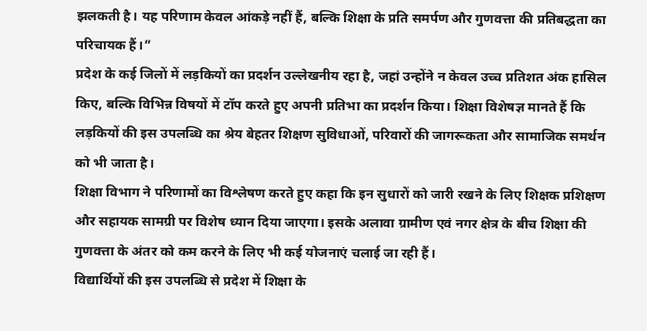झलकती है। यह परिणाम केवल आंकड़े नहीं हैं, बल्कि शिक्षा के प्रति समर्पण और गुणवत्ता की प्रतिबद्धता का परिचायक हैं।”
प्रदेश के कई जिलों में लड़कियों का प्रदर्शन उल्लेखनीय रहा है, जहां उन्होंने न केवल उच्च प्रतिशत अंक हासिल किए, बल्कि विभिन्न विषयों में टॉप करते हुए अपनी प्रतिभा का प्रदर्शन किया। शिक्षा विशेषज्ञ मानते हैं कि लड़कियों की इस उपलब्धि का श्रेय बेहतर शिक्षण सुविधाओं, परिवारों की जागरूकता और सामाजिक समर्थन को भी जाता है।
शिक्षा विभाग ने परिणामों का विश्लेषण करते हुए कहा कि इन सुधारों को जारी रखने के लिए शिक्षक प्रशिक्षण और सहायक सामग्री पर विशेष ध्यान दिया जाएगा। इसके अलावा ग्रामीण एवं नगर क्षेत्र के बीच शिक्षा की गुणवत्ता के अंतर को कम करने के लिए भी कई योजनाएं चलाई जा रही हैं।
विद्यार्थियों की इस उपलब्धि से प्रदेश में शिक्षा के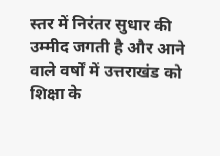स्तर में निरंतर सुधार की उम्मीद जगती है और आने वाले वर्षों में उत्तराखंड को शिक्षा के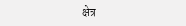क्षेत्र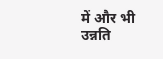में और भी उन्नति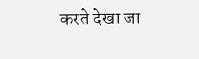करते देखा जा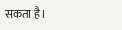सकता है।